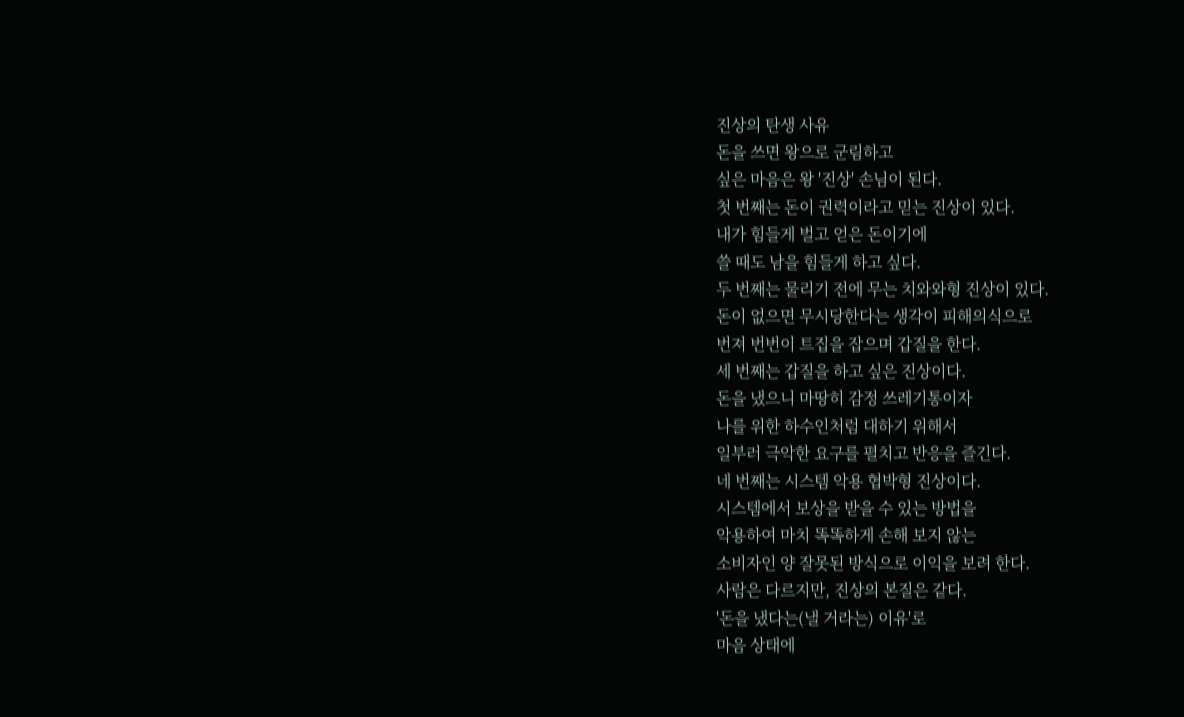진상의 탄생 사유
돈을 쓰면 왕으로 군림하고
싶은 마음은 왕 '진상' 손님이 된다.
첫 번째는 돈이 권력이라고 믿는 진상이 있다.
내가 힘들게 벌고 얻은 돈이기에
쓸 때도 남을 힘들게 하고 싶다.
두 번째는 물리기 전에 무는 치와와형 진상이 있다.
돈이 없으면 무시당한다는 생각이 피해의식으로
번져 번번이 트집을 잡으며 갑질을 한다.
세 번째는 갑질을 하고 싶은 진상이다.
돈을 냈으니 마땅히 감정 쓰레기통이자
나를 위한 하수인처럼 대하기 위해서
일부러 극악한 요구를 펼치고 반응을 즐긴다.
네 번째는 시스템 악용 협박형 진상이다.
시스템에서 보상을 받을 수 있는 방법을
악용하여 마치 똑똑하게 손해 보지 않는
소비자인 양 잘못된 방식으로 이익을 보려 한다.
사람은 다르지만, 진상의 본질은 같다.
'돈을 냈다는(낼 거라는) 이유'로
마음 상태에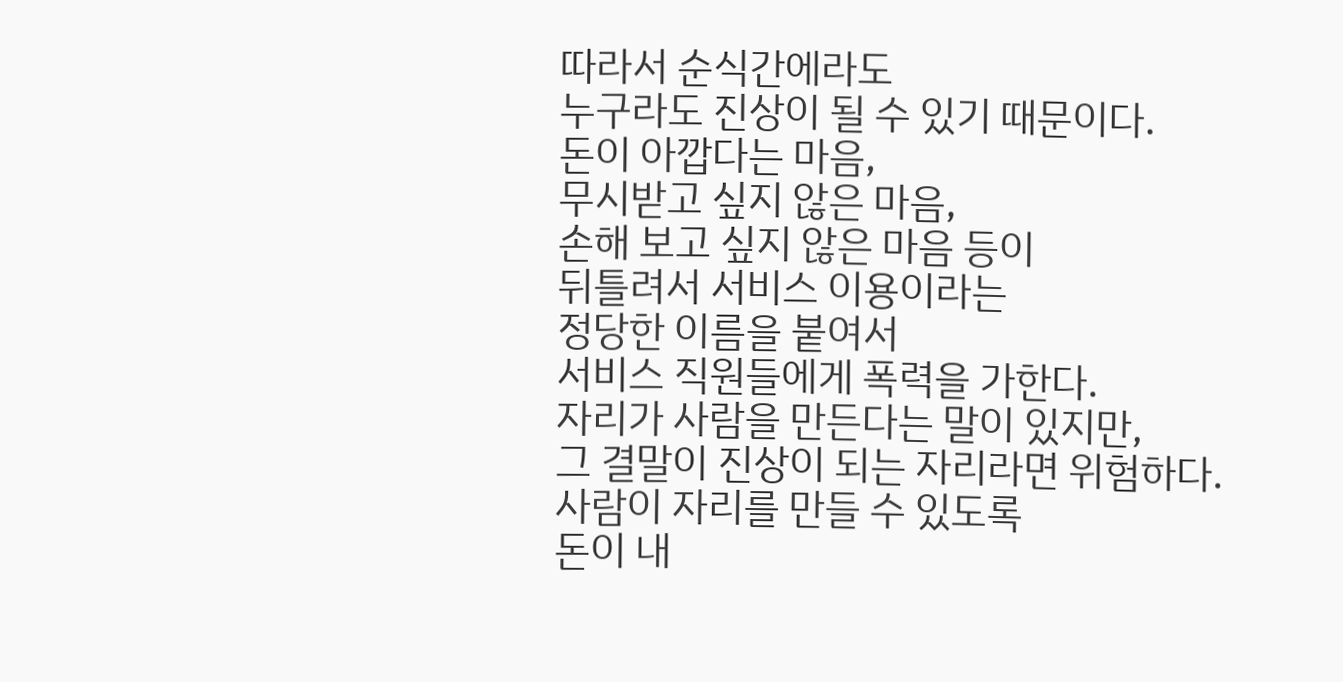따라서 순식간에라도
누구라도 진상이 될 수 있기 때문이다.
돈이 아깝다는 마음,
무시받고 싶지 않은 마음,
손해 보고 싶지 않은 마음 등이
뒤틀려서 서비스 이용이라는
정당한 이름을 붙여서
서비스 직원들에게 폭력을 가한다.
자리가 사람을 만든다는 말이 있지만,
그 결말이 진상이 되는 자리라면 위험하다.
사람이 자리를 만들 수 있도록
돈이 내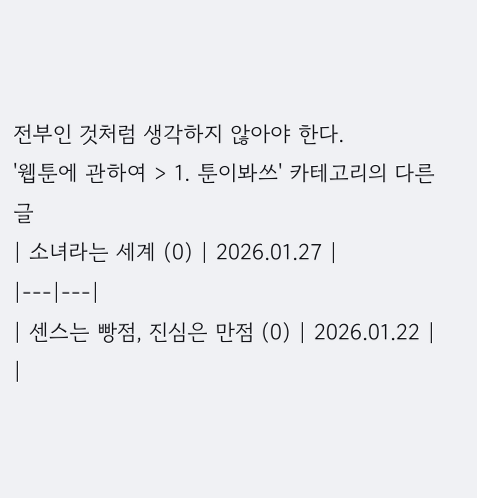전부인 것처럼 생각하지 않아야 한다.
'웹툰에 관하여 > 1. 툰이봐쓰' 카테고리의 다른 글
| 소녀라는 세계 (0) | 2026.01.27 |
|---|---|
| 센스는 빵점, 진심은 만점 (0) | 2026.01.22 |
|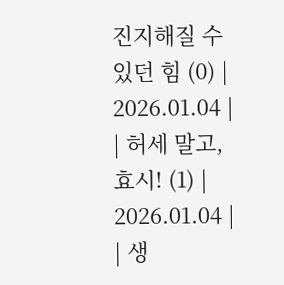진지해질 수 있던 힘 (0) | 2026.01.04 |
| 허세 말고, 효시! (1) | 2026.01.04 |
| 생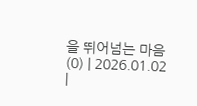을 뛰어넘는 마음 (0) | 2026.01.02 |